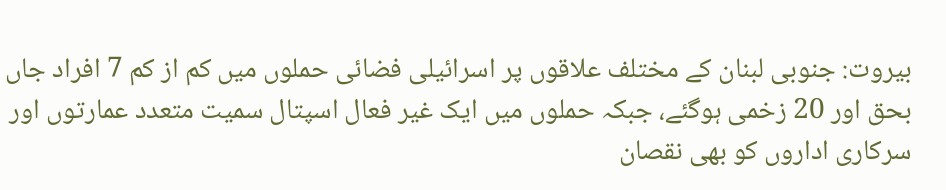بیروت: جنوبی لبنان کے مختلف علاقوں پر اسرائیلی فضائی حملوں میں کم از کم 7 افراد جاں بحق اور 20 زخمی ہوگئے، جبکہ حملوں میں ایک غیر فعال اسپتال سمیت متعدد عمارتوں اور سرکاری اداروں کو بھی نقصان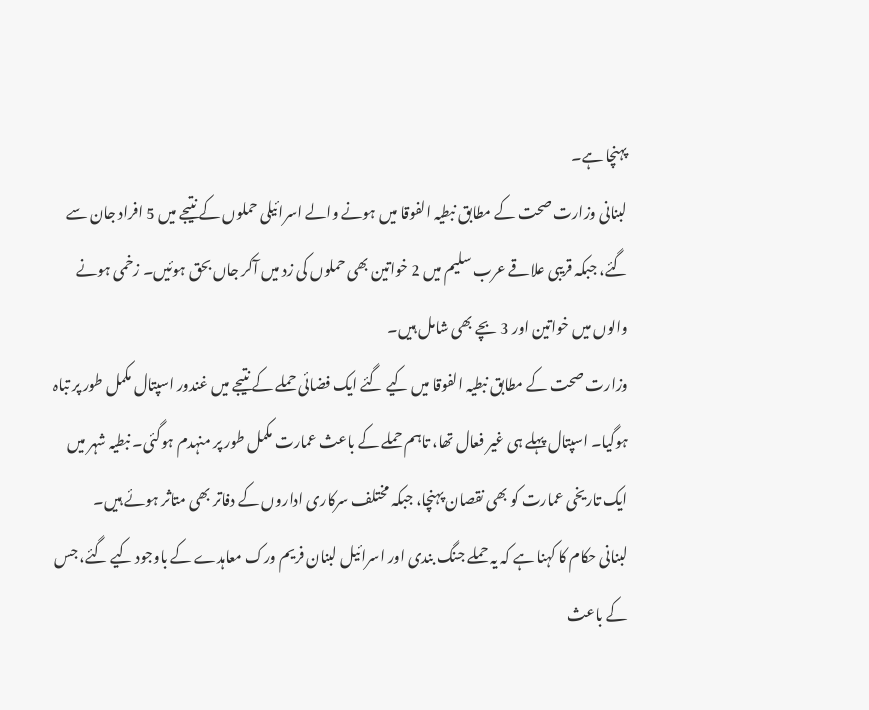پہنچا ہے۔
لبنانی وزارت صحت کے مطابق نبطیہ الفوقا میں ہونے والے اسرائیلی حملوں کے نتیجے میں 5 افراد جان سے گئے، جبکہ قریبی علاقے عرب سلیم میں 2 خواتین بھی حملوں کی زد میں آکر جاں بحق ہوئیں۔ زخمی ہونے والوں میں خواتین اور 3 بچے بھی شامل ہیں۔
وزارت صحت کے مطابق نبطیہ الفوقا میں کیے گئے ایک فضائی حملے کے نتیجے میں غندور اسپتال مکمل طور پر تباہ ہوگیا۔ اسپتال پہلے ہی غیر فعال تھا، تاہم حملے کے باعث عمارت مکمل طور پر منہدم ہوگئی۔ نبطیہ شہر میں ایک تاریخی عمارت کو بھی نقصان پہنچا، جبکہ مختلف سرکاری اداروں کے دفاتر بھی متاثر ہوئے ہیں۔
لبنانی حکام کا کہنا ہے کہ یہ حملے جنگ بندی اور اسرائیل لبنان فریم ورک معاہدے کے باوجود کیے گئے، جس کے باعث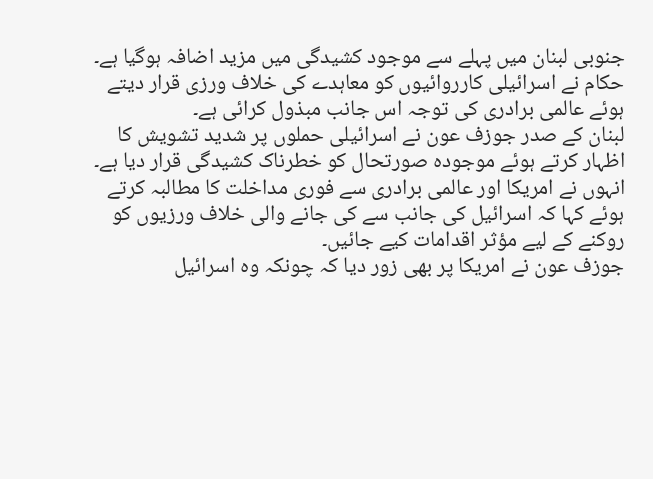جنوبی لبنان میں پہلے سے موجود کشیدگی میں مزید اضافہ ہوگیا ہے۔ حکام نے اسرائیلی کارروائیوں کو معاہدے کی خلاف ورزی قرار دیتے ہوئے عالمی برادری کی توجہ اس جانب مبذول کرائی ہے۔
لبنان کے صدر جوزف عون نے اسرائیلی حملوں پر شدید تشویش کا اظہار کرتے ہوئے موجودہ صورتحال کو خطرناک کشیدگی قرار دیا ہے۔ انہوں نے امریکا اور عالمی برادری سے فوری مداخلت کا مطالبہ کرتے ہوئے کہا کہ اسرائیل کی جانب سے کی جانے والی خلاف ورزیوں کو روکنے کے لیے مؤثر اقدامات کیے جائیں۔
جوزف عون نے امریکا پر بھی زور دیا کہ چونکہ وہ اسرائیل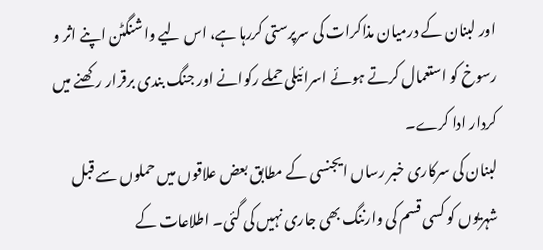اور لبنان کے درمیان مذاکرات کی سرپرستی کررہا ہے، اس لیے واشنگٹن اپنے اثر و رسوخ کو استعمال کرتے ہوئے اسرائیلی حملے رکوانے اور جنگ بندی برقرار رکھنے میں کردار ادا کرے۔
لبنان کی سرکاری خبر رساں ایجنسی کے مطابق بعض علاقوں میں حملوں سے قبل شہریوں کو کسی قسم کی وارننگ بھی جاری نہیں کی گئی۔ اطلاعات کے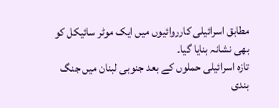مطابق اسرائیلی کارروائیوں میں ایک موٹر سائیکل کو بھی نشانہ بنایا گیا۔
تازہ اسرائیلی حملوں کے بعد جنوبی لبنان میں جنگ بندی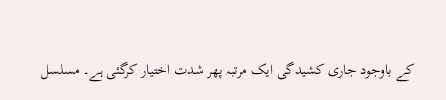کے باوجود جاری کشیدگی ایک مرتبہ پھر شدت اختیار کرگئی ہے۔ مسلسل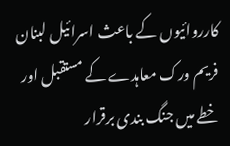کارروائیوں کے باعث اسرائیل لبنان فریم ورک معاہدے کے مستقبل اور خطے میں جنگ بندی برقرار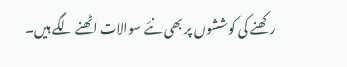رکھنے کی کوششوں پر بھی نئے سوالات اٹھنے لگے ہیں۔